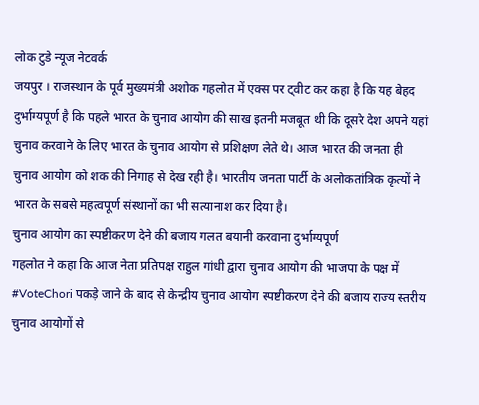लोक टुडे न्यूज नेटवर्क
जयपुर । राजस्थान के पूर्व मुख्यमंत्री अशोक गहलोत में एक्स पर ट्वीट कर कहा है कि यह बेहद दुर्भाग्यपूर्ण है कि पहले भारत के चुनाव आयोग की साख इतनी मजबूत थी कि दूसरे देश अपने यहां चुनाव करवाने के लिए भारत के चुनाव आयोग से प्रशिक्षण लेते थे। आज भारत की जनता ही चुनाव आयोग को शक की निगाह से देख रही है। भारतीय जनता पार्टी के अलोकतांत्रिक कृत्यों ने भारत के सबसे महत्वपूर्ण संस्थानों का भी सत्यानाश कर दिया है।
चुनाव आयोग का स्पष्टीकरण देने की बजाय गलत बयानी करवाना दुर्भाग्यपूर्ण
गहलोत ने कहा कि आज नेता प्रतिपक्ष राहुल गांधी द्वारा चुनाव आयोग की भाजपा के पक्ष में #VoteChori पकड़े जाने के बाद से केन्द्रीय चुनाव आयोग स्पष्टीकरण देने की बजाय राज्य स्तरीय चुनाव आयोगों से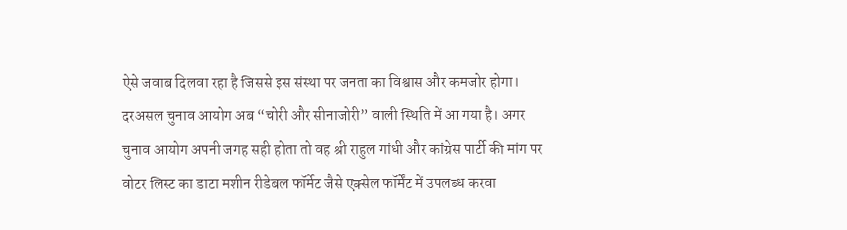ऐसे जवाब दिलवा रहा है जिससे इस संस्था पर जनता का विश्वास और कमजोर होगा।
दरअसल चुनाव आयोग अब “चोरी और सीनाजोरी” वाली स्थिति में आ गया है। अगर चुनाव आयोग अपनी जगह सही होता तो वह श्री राहुल गांधी और कांग्रेस पार्टी की मांग पर वोटर लिस्ट का डाटा मशीन रीडेबल फॉर्मेट जैसे एक्सेल फॉर्मेंट में उपलब्ध करवा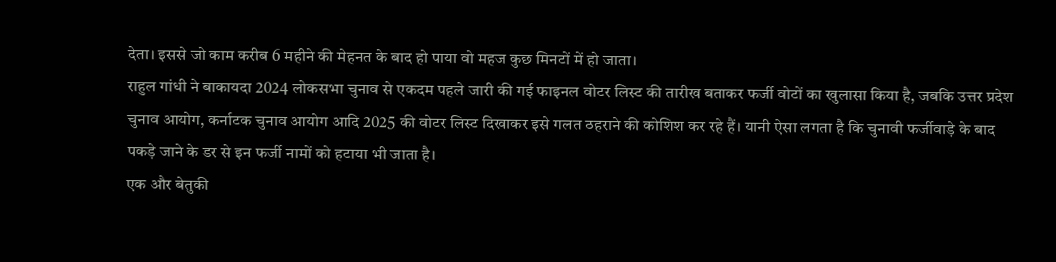देता। इससे जो काम करीब 6 महीने की मेहनत के बाद हो पाया वो महज कुछ मिनटों में हो जाता।
राहुल गांधी ने बाकायदा 2024 लोकसभा चुनाव से एकदम पहले जारी की गई फाइनल वोटर लिस्ट की तारीख बताकर फर्जी वोटों का खुलासा किया है, जबकि उत्तर प्रदेश चुनाव आयोग, कर्नाटक चुनाव आयोग आदि 2025 की वोटर लिस्ट दिखाकर इसे गलत ठहराने की कोशिश कर रहे हैं। यानी ऐसा लगता है कि चुनावी फर्जीवाड़े के बाद पकड़े जाने के डर से इन फर्जी नामों को हटाया भी जाता है।
एक और बेतुकी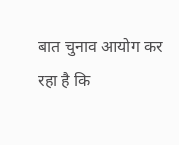बात चुनाव आयोग कर रहा है कि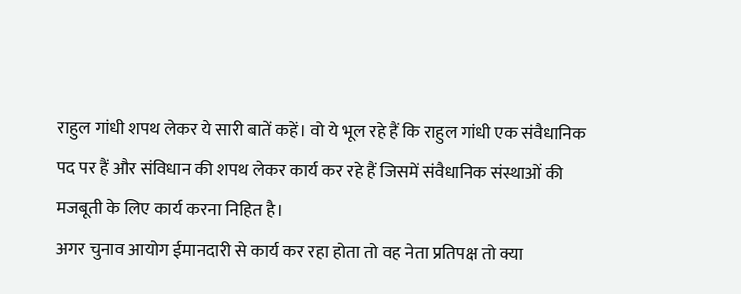राहुल गांधी शपथ लेकर ये सारी बातें कहें। वो ये भूल रहे हैं कि राहुल गांधी एक संवैधानिक पद पर हैं और संविधान की शपथ लेकर कार्य कर रहे हैं जिसमें संवैधानिक संस्थाओं की मजबूती के लिए कार्य करना निहित है।
अगर चुनाव आयोग ईमानदारी से कार्य कर रहा होता तो वह नेता प्रतिपक्ष तो क्या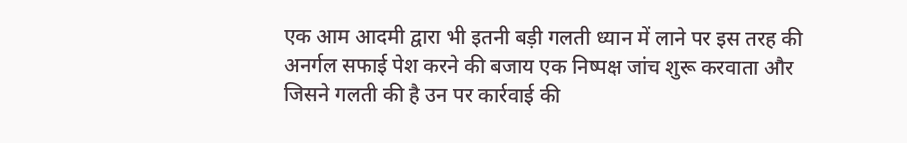एक आम आदमी द्वारा भी इतनी बड़ी गलती ध्यान में लाने पर इस तरह की अनर्गल सफाई पेश करने की बजाय एक निष्पक्ष जांच शुरू करवाता और जिसने गलती की है उन पर कार्रवाई की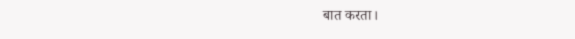बात करता।